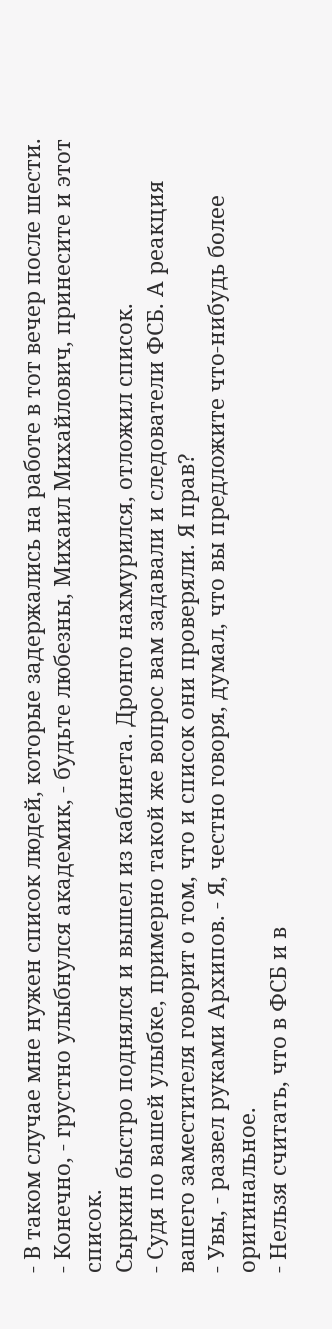- В таком случае мне нужен список людей, которые задержались на работе в тот вечер после шести.
- Конечно, - грустно улыбнулся академик, - будьте любезны, Михаил Михайлович, принесите и этот список.
Сыркин быстро поднялся и вышел из кабинета. Дронго нахмурился, отложил список.
- Судя по вашей улыбке, примерно такой же вопрос вам задавали и следователи ФСБ. А реакция вашего заместителя говорит о том, что и список они проверяли. Я прав?
- Увы, - развел руками Архипов. - Я, честно говоря, думал, что вы предложите что-нибудь более оригинальное.
- Нельзя считать, что в ФСБ и в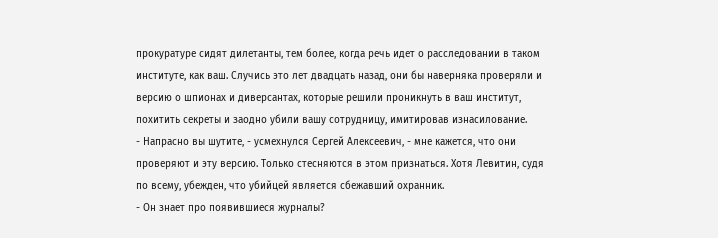прокуратуре сидят дилетанты, тем более, когда речь идет о расследовании в таком институте, как ваш. Случись это лет двадцать назад, они бы наверняка проверяли и версию о шпионах и диверсантах, которые решили проникнуть в ваш институт, похитить секреты и заодно убили вашу сотрудницу, имитировав изнасилование.
- Напрасно вы шутите, - усмехнулся Сергей Алексеевич, - мне кажется, что они проверяют и эту версию. Только стесняются в этом признаться. Хотя Левитин, судя по всему, убежден, что убийцей является сбежавший охранник.
- Он знает про появившиеся журналы?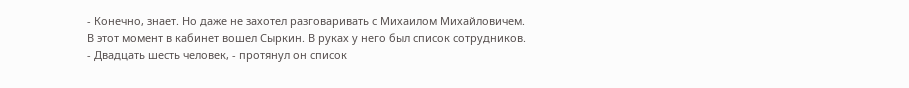- Конечно, знает. Но даже не захотел разговаривать с Михаилом Михайловичем.
В этот момент в кабинет вошел Сыркин. В руках у него был список сотрудников.
- Двадцать шесть человек, - протянул он список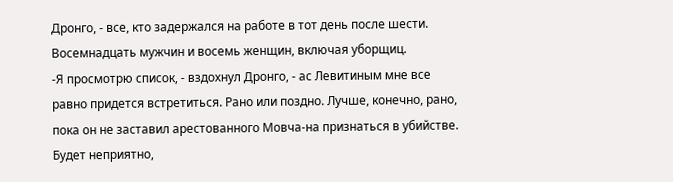Дронго, - все, кто задержался на работе в тот день после шести. Восемнадцать мужчин и восемь женщин, включая уборщиц.
-Я просмотрю список, - вздохнул Дронго, - ас Левитиным мне все равно придется встретиться. Рано или поздно. Лучше, конечно, рано, пока он не заставил арестованного Мовча-на признаться в убийстве. Будет неприятно,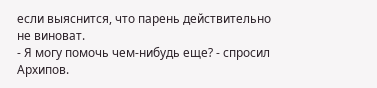если выяснится, что парень действительно не виноват.
- Я могу помочь чем-нибудь еще? - спросил Архипов.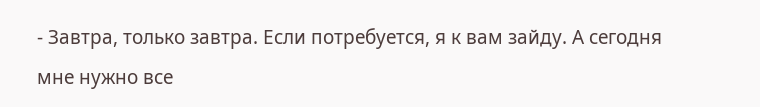- Завтра, только завтра. Если потребуется, я к вам зайду. А сегодня мне нужно все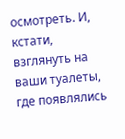осмотреть. И, кстати, взглянуть на ваши туалеты, где появлялись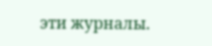эти журналы.